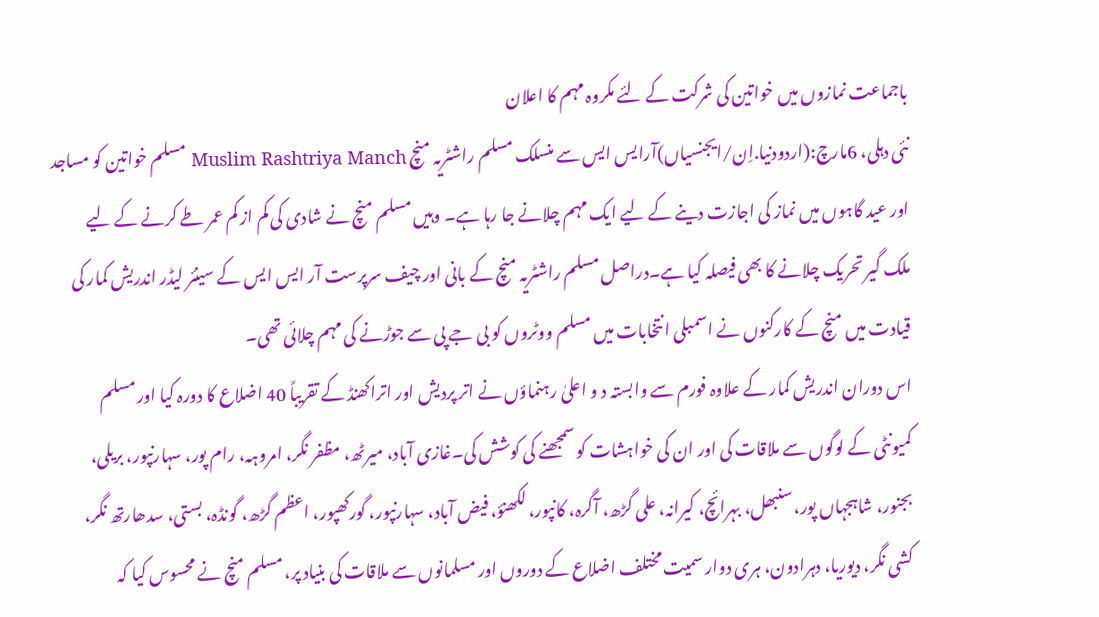باجماعت نمازوں میں خواتین کی شرکت کے لئے مکروہ مہم کا اعلان
نئی دہلی، 6مارچ:(اردودنیا.اِن/ایجنسیاں)آرایس ایس سے منسلک مسلم راشٹریہ منچ Muslim Rashtriya Manch مسلم خواتین کو مساجد اور عید گاہوں میں نماز کی اجازت دینے کے لیے ایک مہم چلانے جا رہا ہے۔ وہیں مسلم منچ نے شادی کی کم از کم عمر طے کرنے کے لیے ملک گیر تحریک چلانے کا بھی فیصلہ کیا ہے۔دراصل مسلم راشٹریہ منچ کے بانی اور چیف سرپرست آر ایس ایس کے سینئر لیڈر اندریش کمار کی قیادت میں منچ کے کارکنوں نے اسمبلی انتخابات میں مسلم ووٹروں کو بی جے پی سے جوڑنے کی مہم چلائی تھی۔
اس دوران اندریش کمار کے علاوہ فورم سے وابستہ د و اعلیٰ رہنماؤں نے اتر پردیش اور اتراکھنڈ کے تقریباً 40 اضلاع کا دورہ کیا اور مسلم کمیونٹی کے لوگوں سے ملاقات کی اور ان کی خواہشات کو سمجھنے کی کوشش کی۔غازی آباد، میرٹھ، مظفر نگر، امروہہ، رام پور، سہارنپور، بریلی، بجنور، شاہجہاں پور، سنبھل، بہرائچ، کیرانہ، علی گڑھ، آگرہ، کانپور، لکھنؤ، فیض آباد، سہارنپور، گورکھپور، اعظم گڑھ، گونڈہ، بستی، سدھارتھ نگر، کشی نگر، دیوریا، دہرادون، ہری دوار سمیت مختلف اضلاع کے دوروں اور مسلمانوں سے ملاقات کی بنیاد پر، مسلم منچ نے محسوس کیا کہ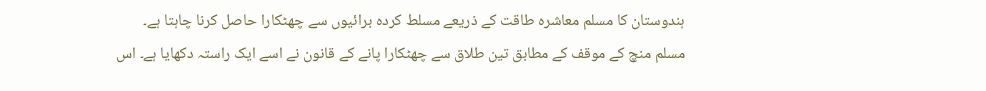ہندوستان کا مسلم معاشرہ طاقت کے ذریعے مسلط کردہ برائیوں سے چھٹکارا حاصل کرنا چاہتا ہے۔
مسلم منچ کے موقف کے مطابق تین طلاق سے چھٹکارا پانے کے قانون نے اسے ایک راستہ دکھایا ہے۔ اس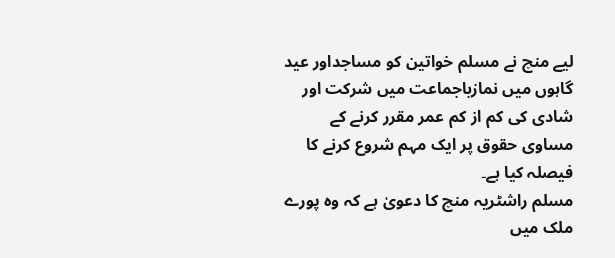لیے منچ نے مسلم خواتین کو مساجداور عید گاہوں میں نمازباجماعت میں شرکت اور شادی کی کم از کم عمر مقرر کرنے کے مساوی حقوق پر ایک مہم شروع کرنے کا فیصلہ کیا ہے۔
مسلم راشٹریہ منچ کا دعویٰ ہے کہ وہ پورے ملک میں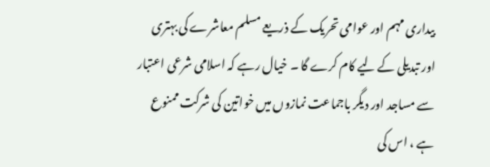بیداری مہم اور عوامی تحریک کے ذریعے مسلم معاشرے کی بہتری اور تبدیلی کے لیے کام کرے گا ۔ خیال رہے کہ اسلامی شرعی اعتبار سے مساجد اور دیگر باجماعت نمازوں میں خواتین کی شرکت ممنوع ہے ، اس کی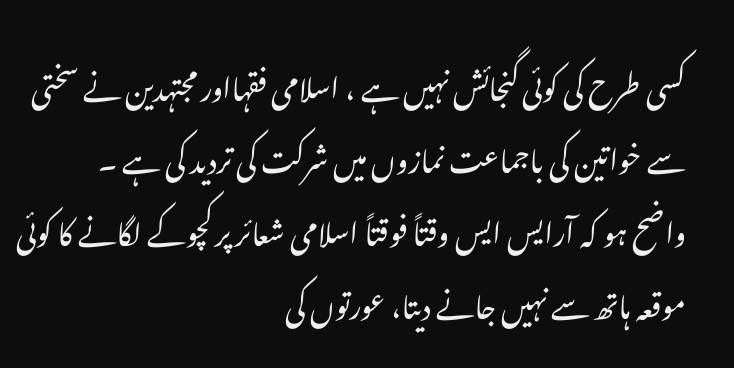کسی طرح کی کوئی گنجائش نہیں ہے ، اسلامی فقہااور مجتہدین نے سختی سے خواتین کی باجماعت نمازوں میں شرکت کی تردید کی ہے ۔
واضح ہو کہ آرایس ایس وقتاً فوقتاً اسلامی شعائر پر کچوکے لگانے کا کوئی موقعہ ہاتھ سے نہیں جانے دیتا، عورتوں کی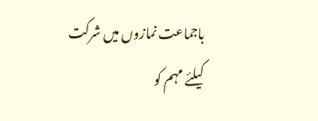باجماعت نمازوں میں شرکت کیلئے مہم کو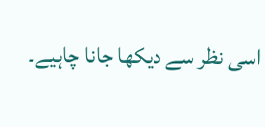اسی نظر سے دیکھا جانا چاہیے۔